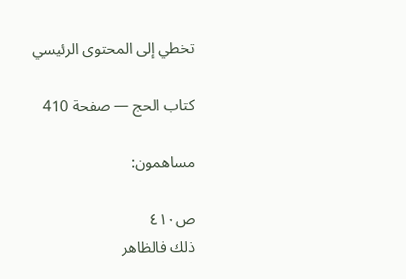تخطي إلى المحتوى الرئيسي

كتاب الحج — صفحة 410

مساهمون:

ص٤١٠
ذلك فالظاهر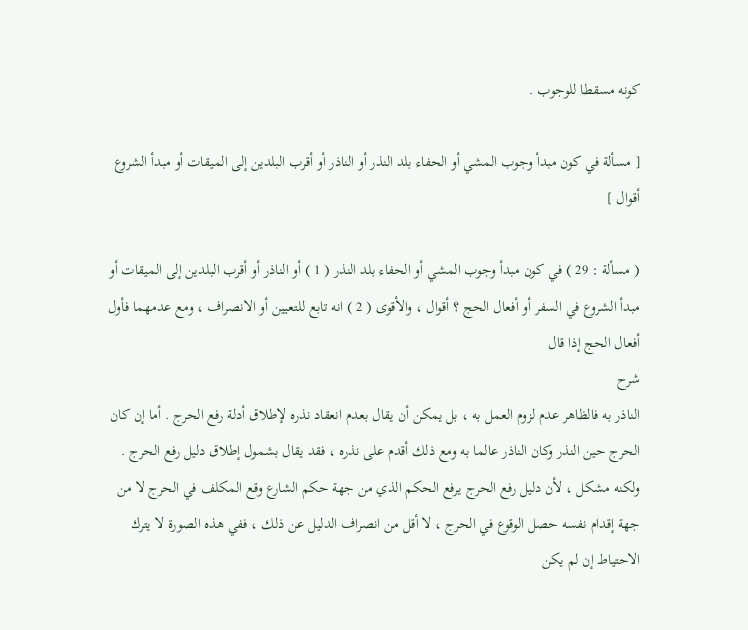كونه مسقطا للوجوب .

[ مسألة في كون مبدأ وجوب المشي أو الحفاء بلد النذر أو الناذر أو أقرب البلدين إلى الميقات أو مبدأ الشروع أقوال ]

( مسألة : 29 ) في كون مبدأ وجوب المشي أو الحفاء بلد النذر ( 1 ) أو الناذر أو أقرب البلدين إلى الميقات أو مبدأ الشروع في السفر أو أفعال الحج ؟ أقوال ، والأقوى ( 2 ) انه تابع للتعيين أو الانصراف ، ومع عدمهما فأول أفعال الحج إذا قال
شرح
الناذر به فالظاهر عدم لزوم العمل به ، بل يمكن أن يقال بعدم انعقاد نذره لإطلاق أدلة رفع الحرج . أما إن كان الحرج حين النذر وكان الناذر عالما به ومع ذلك أقدم على نذره ، فقد يقال بشمول إطلاق دليل رفع الحرج . ولكنه مشكل ، لأن دليل رفع الحرج يرفع الحكم الذي من جهة حكم الشارع وقع المكلف في الحرج لا من جهة إقدام نفسه حصل الوقوع في الحرج ، لا أقل من انصراف الدليل عن ذلك ، ففي هذه الصورة لا يترك الاحتياط إن لم يكن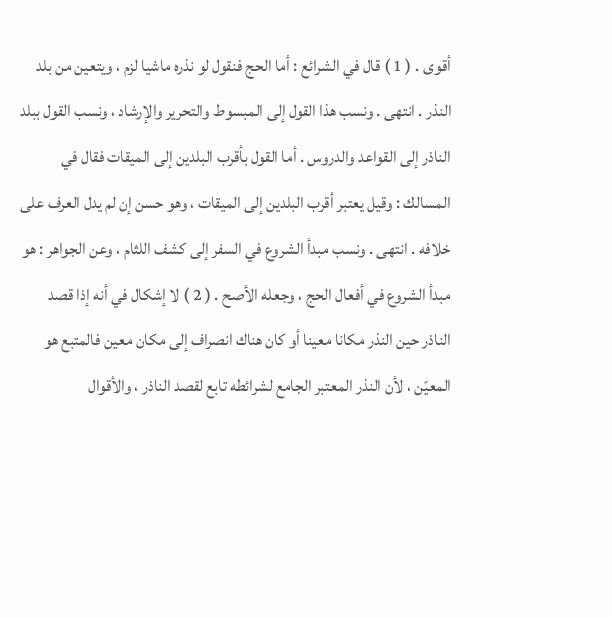أقوى . ( 1 ) قال في الشرائع : أما الحج فنقول لو نذره ماشيا لزم ، ويتعين من بلد النذر . انتهى . ونسب هذا القول إلى المبسوط والتحرير والإرشاد ، ونسب القول ببلد الناذر إلى القواعد والدروس . أما القول بأقرب البلدين إلى الميقات فقال في المسالك : وقيل يعتبر أقرب البلدين إلى الميقات ، وهو حسن إن لم يدل العرف على خلافه . انتهى . ونسب مبدأ الشروع في السفر إلى كشف اللثام ، وعن الجواهر : هو مبدأ الشروع في أفعال الحج ، وجعله الأصح . ( 2 ) لا إشكال في أنه إذا قصد الناذر حين النذر مكانا معينا أو كان هناك انصراف إلى مكان معين فالمتبع هو المعيّن ، لأن النذر المعتبر الجامع لشرائطه تابع لقصد الناذر ، والأقوال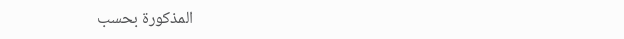المذكورة بحسب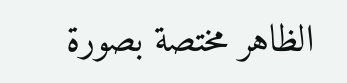الظاهر مختصة بصورة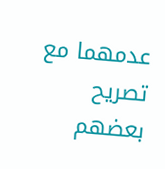عدمهما مع تصريح بعضهم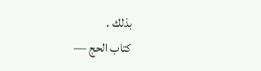بذلك .
كتاب الحج —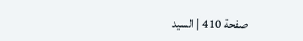صفحة 410 | السيد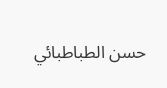حسن الطباطبائي